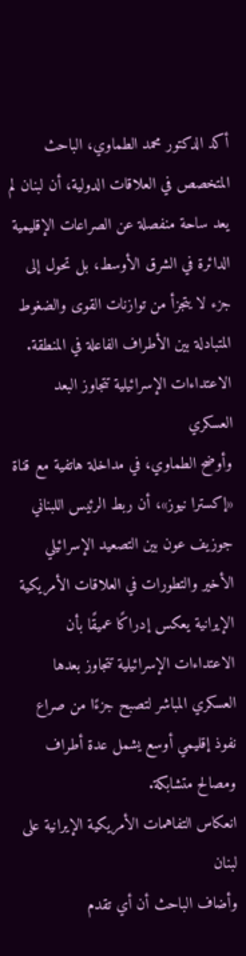أكد الدكتور محمد الطماوي، الباحث المتخصص في العلاقات الدولية، أن لبنان لم يعد ساحة منفصلة عن الصراعات الإقليمية الدائرة في الشرق الأوسط، بل تحول إلى جزء لا يتجزأ من توازنات القوى والضغوط المتبادلة بين الأطراف الفاعلة في المنطقة.
الاعتداءات الإسرائيلية تتجاوز البعد العسكري
وأوضح الطماوي، في مداخلة هاتفية مع قناة «إكسترا نيوز»، أن ربط الرئيس اللبناني جوزيف عون بين التصعيد الإسرائيلي الأخير والتطورات في العلاقات الأمريكية الإيرانية يعكس إدراكًا عميقًا بأن الاعتداءات الإسرائيلية تتجاوز بعدها العسكري المباشر لتصبح جزءًا من صراع نفوذ إقليمي أوسع يشمل عدة أطراف ومصالح متشابكة.
انعكاس التفاهمات الأمريكية الإيرانية على لبنان
وأضاف الباحث أن أي تقدم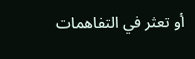أو تعثر في التفاهمات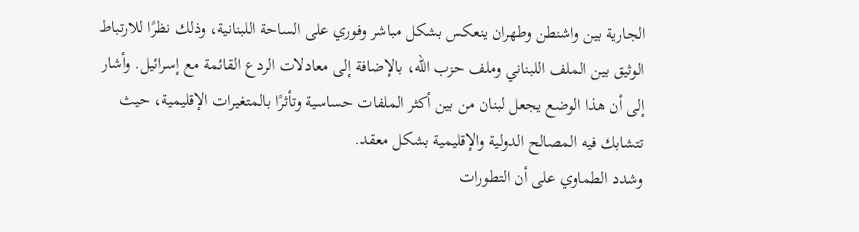الجارية بين واشنطن وطهران ينعكس بشكل مباشر وفوري على الساحة اللبنانية، وذلك نظرًا للارتباط الوثيق بين الملف اللبناني وملف حزب الله، بالإضافة إلى معادلات الردع القائمة مع إسرائيل. وأشار إلى أن هذا الوضع يجعل لبنان من بين أكثر الملفات حساسية وتأثرًا بالمتغيرات الإقليمية، حيث تتشابك فيه المصالح الدولية والإقليمية بشكل معقد.
وشدد الطماوي على أن التطورات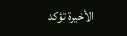الأخيرة تؤكد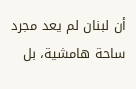أن لبنان لم يعد مجرد ساحة هامشية، بل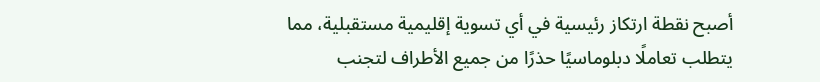أصبح نقطة ارتكاز رئيسية في أي تسوية إقليمية مستقبلية، مما يتطلب تعاملًا دبلوماسيًا حذرًا من جميع الأطراف لتجنب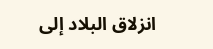انزلاق البلاد إلى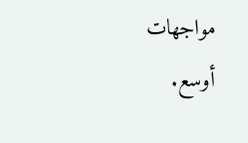مواجهات أوسع.